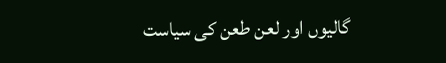گالیوں اور لعن طعن کی سیاست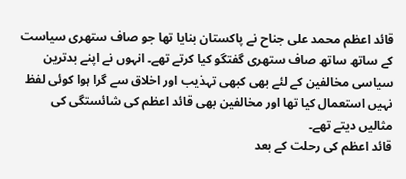قائد اعظم محمد علی جناح نے پاکستان بنایا تھا جو صاف ستھری سیاست کے ساتھ ساتھ صاف ستھری گفتگو کیا کرتے تھے۔ انہوں نے اپنے بدترین سیاسی مخالفین کے لئے بھی کبھی تہذیب اور اخلاق سے گرا ہوا کوئی لفظ نہیں استعمال کیا تھا اور مخالفین بھی قائد اعظم کی شائستگی کی مثالیں دیتے تھے۔
قائد اعظم کی رحلت کے بعد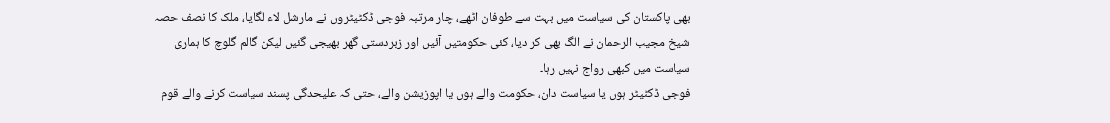بھی پاکستان کی سیاست میں بہت سے طوفان اٹھے، چار مرتبہ فوجی ڈکٹیٹروں نے مارشل لاء لگایا، ملک کا نصف حصہ شیخ مجیب الرحمان نے الگ بھی کر دیا، کئی حکومتیں آئیں اور زبردستی گھر بھیجی گئیں لیکن گالم گلوچ کا ہماری سیاست میں کبھی رواج نہیں رہا۔
فوجی ڈکٹیٹر ہوں یا سیاست دان، حکومت والے ہوں یا اپوزیشن والے، حتی کہ علیحدگی پسند سیاست کرنے والے قوم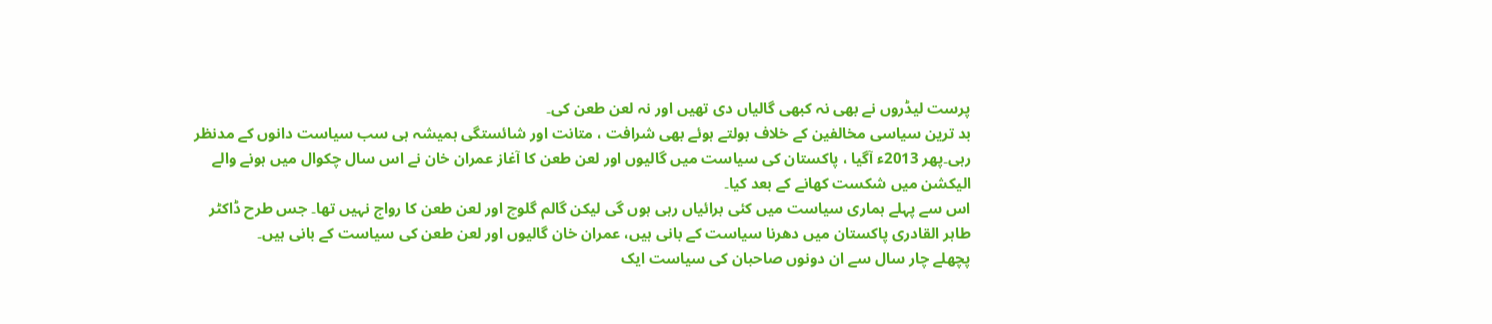پرست لیڈروں نے بھی نہ کبھی گالیاں دی تھیں اور نہ لعن طعن کی۔
بد ترین سیاسی مخالفین کے خلاف بولتے ہوئے بھی شرافت ، متانت اور شائستگی ہمیشہ ہی سب سیاست دانوں کے مدنظر رہی۔پھر 2013ء آگیا ، پاکستان کی سیاست میں گالیوں اور لعن طعن کا آغاز عمران خان نے اس سال چکوال میں ہونے والے الیکشن میں شکست کھانے کے بعد کیا۔
اس سے پہلے ہماری سیاست میں کئی برائیاں رہی ہوں گی لیکن گالم گلوچ اور لعن طعن کا رواج نہیں تھا۔ جس طرح ڈاکٹر طاہر القادری پاکستان میں دھرنا سیاست کے بانی ہیں، عمران خان گالیوں اور لعن طعن کی سیاست کے بانی ہیں۔
پچھلے چار سال سے ان دونوں صاحبان کی سیاست ایک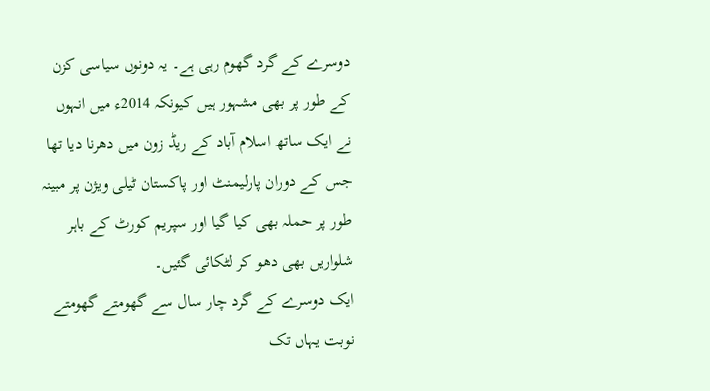دوسرے کے گرد گھوم رہی ہے۔ یہ دونوں سیاسی کزن کے طور پر بھی مشہور ہیں کیونکہ 2014ء میں انہوں نے ایک ساتھ اسلام آباد کے ریڈ زون میں دھرنا دیا تھا جس کے دوران پارلیمنٹ اور پاکستان ٹیلی ویژن پر مبینہ طور پر حملہ بھی کیا گیا اور سپریم کورٹ کے باہر شلواریں بھی دھو کر لٹکائی گئیں۔
ایک دوسرے کے گرد چار سال سے گھومتے گھومتے نوبت یہاں تک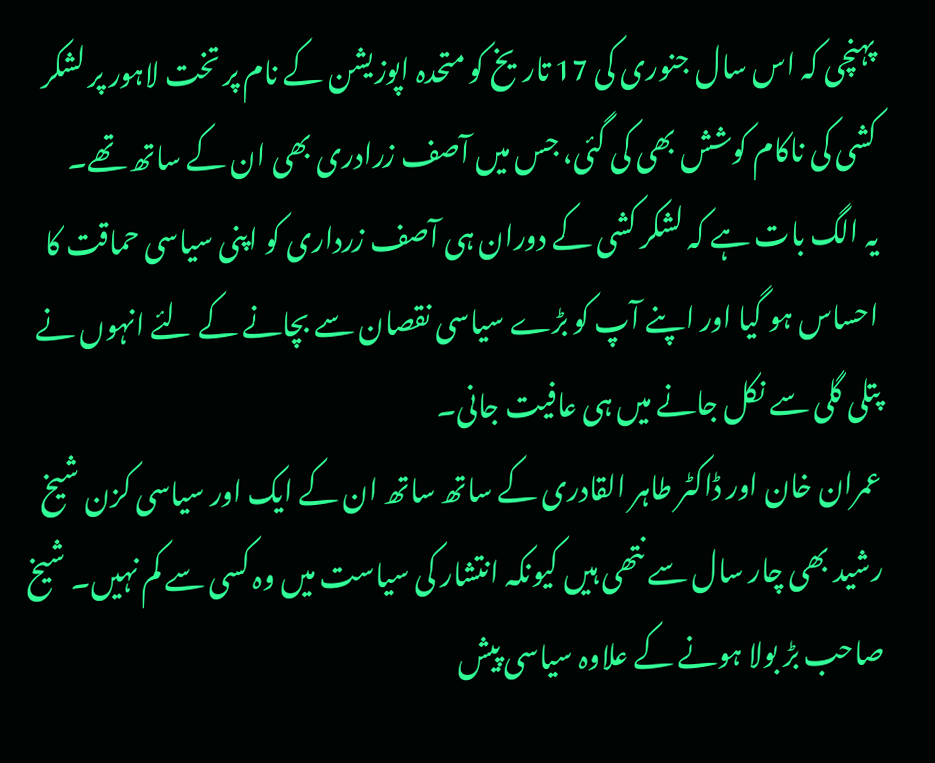پہنچی کہ اس سال جنوری کی 17 تاریخ کو متحدہ اپوزیشن کے نام پر تخت لاہور پر لشکر کشی کی ناکام کوشش بھی کی گئی، جس میں آصف زرادری بھی ان کے ساتھ تھے۔
یہ الگ بات ہے کہ لشکر کشی کے دوران ہی آصف زرداری کو اپنی سیاسی حماقت کا احساس ہو گیا اور اپنے آپ کو بڑے سیاسی نقصان سے بچانے کے لئے انہوں نے پتلی گلی سے نکل جانے میں ہی عافیت جانی۔
عمران خان اور ڈاکٹر طاہر القادری کے ساتھ ساتھ ان کے ایک اور سیاسی کزن شیخ رشید بھی چار سال سے نتھی ہیں کیونکہ انتشار کی سیاست میں وہ کسی سے کم نہیں۔ شیخ صاحب بڑ بولا ہونے کے علاوہ سیاسی پیش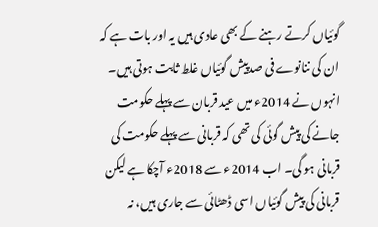گوئیاں کرتے رہنے کے بھی عادی ہیں یہ اور بات ہے کہ ان کی ننانوے فی صدپیش گوئیاں غلط ثابت ہوتی ہیں۔
انہوں نے 2014ء میں عید قربان سے پہلے حکومت جانے کی پیش گوئی کی تھی کہ قربانی سے پہلے حکومت کی قربانی ہو گی۔ اب 2014ء سے 2018ء آچکا ہے لیکن قربانی کی پیش گوئیاں اسی ڈھٹائی سے جاری ہیں، نہ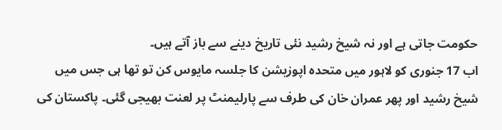حکومت جاتی ہے اور نہ شیخ رشید نئی تاریخ دینے سے باز آتے ہیں۔
اب 17 جنوری کو لاہور میں متحدہ اپوزیشن کا جلسہ مایوس کن تو تھا ہی جس میں شیخ رشید اور پھر عمران خان کی طرف سے پارلیمنٹ پر لعنت بھیجی گئی۔ پاکستان کی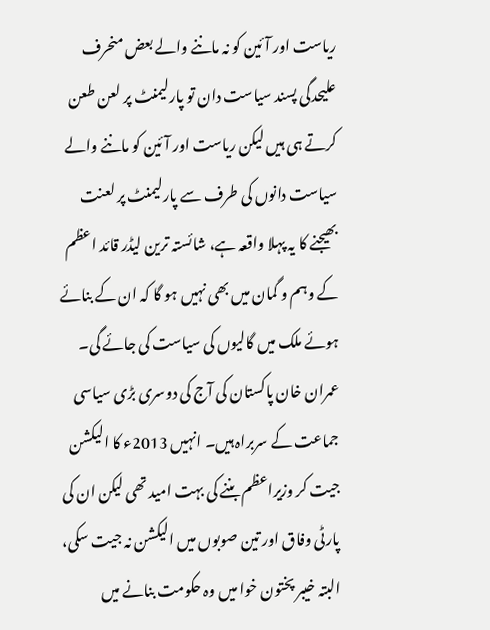ریاست اور آئین کو نہ ماننے والے بعض منحرف علیحدگی پسند سیاست دان تو پارلیمنٹ پر لعن طعن کرتے ہی ہیں لیکن ریاست اور آئین کو ماننے والے سیاست دانوں کی طرف سے پارلیمنٹ پر لعنت بھیجنے کا یہ پہلا واقعہ ہے، شائستہ ترین لیڈر قائد اعظم کے وہم و گمان میں بھی نہیں ہو گا کہ ان کے بنائے ہوئے ملک میں گالیوں کی سیاست کی جائے گی۔
عمران خان پاکستان کی آج کی دوسری بڑی سیاسی جماعت کے سربراہ ہیں۔ انہیں 2013ء کا الیکشن جیت کر وزیراعظم بننے کی بہت امید تھی لیکن ان کی پارٹی وفاق اور تین صوبوں میں الیکشن نہ جیت سکی، البتہ خیبر پختون خوا میں وہ حکومت بنانے میں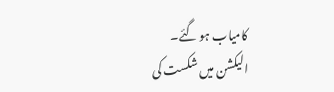کامیاب ہو گئے۔
الیکشن میں شکست کی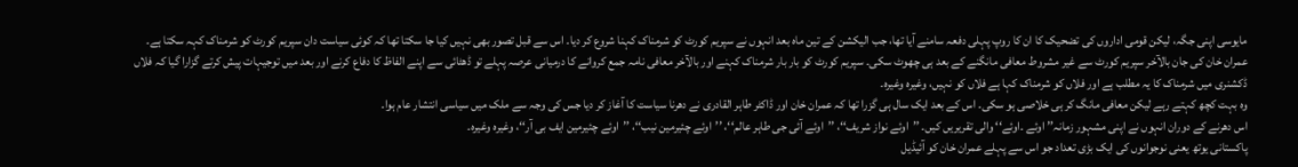مایوسی اپنی جگہ، لیکن قومی اداروں کی تضحیک کا ان کا روپ پہلی دفعہ سامنے آیا تھا، جب الیکشن کے تین ماہ بعد انہوں نے سپریم کورٹ کو شرمناک کہنا شروع کر دیا۔ اس سے قبل تصور بھی نہیں کیا جا سکتا تھا کہ کوئی سیاست دان سپریم کورٹ کو شرمناک کہہ سکتا ہے۔
عمران خان کی جان بالآخر سپریم کورٹ سے غیر مشروط معافی مانگنے کے بعد ہی چھوٹ سکی۔ سپریم کورٹ کو بار بار شرمناک کہنے اور بالآخر معافی نامہ جمع کروانے کا درمیانی عرصہ پہلے تو ڈھٹائی سے اپنے الفاظ کا دفاع کرنے اور بعد میں توجیہات پیش کرتے گزارا گیا کہ فلاں ڈکشنری میں شرمناک کا یہ مطلب ہے اور فلاں کو شرمناک کہا ہے فلاں کو نہیں، وغیرہ وغیرہ۔
وہ بہت کچھ کہتے رہے لیکن معافی مانگ کر ہی خلاصی ہو سکی۔ اس کے بعد ایک سال ہی گزرا تھا کہ عمران خان اور ڈاکٹر طاہر القادری نے دھرنا سیاست کا آغاز کر دیا جس کی وجہ سے ملک میں سیاسی انتشار عام ہوا۔
اس دھرنے کے دوران انہوں نے اپنی مشہور زمانہ’’ اوئے ۔اوئے‘‘ والی تقریریں کیں۔ ’’اوئے نواز شریف‘‘، ’’اوئے آئی جی طاہر عالم‘‘، ’’اوئے چئیرمین نیب‘‘، ’’اوئے چئیرمین ایف بی آر‘‘، وغیرہ وغیرہ۔
پاکستانی یوتھ یعنی نوجوانوں کی ایک بڑی تعداد جو اس سے پہلے عمران خان کو آئیڈیل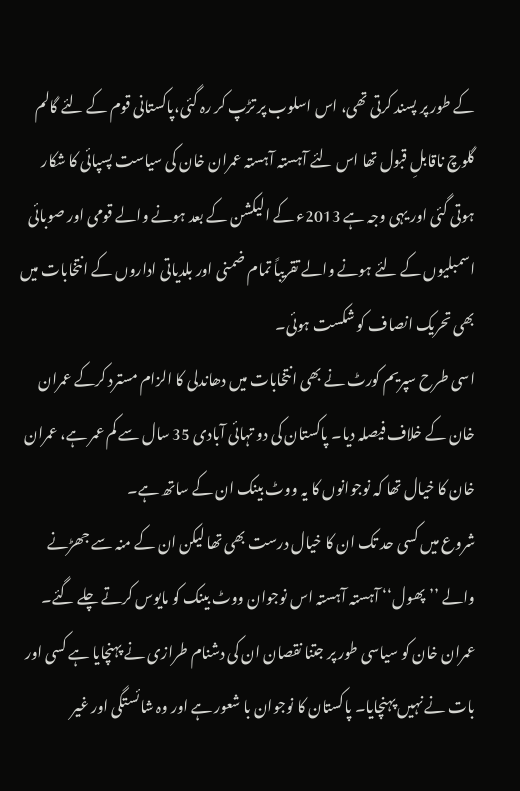کے طور پر پسند کرتی تھی، اس اسلوب پر تڑپ کر رہ گئی،پاکستانی قوم کے لئے گالم گلوچ ناقابلِ قبول تھا اس لئے آہستہ آہستہ عمران خان کی سیاست پسپائی کا شکار ہوتی گئی اور یہی وجہ ہے 2013ء کے الیکشن کے بعد ہونے والے قومی اور صوبائی اسمبلیوں کے لئے ہونے والے تقریباً تمام ضمنی اور بلدیاتی اداروں کے انتخابات میں بھی تحریک انصاف کو شکست ہوئی۔
اسی طرح سپریم کورٹ نے بھی انتخابات میں دھاندلی کا الزام مسترد کرکے عمران خان کے خلاف فیصلہ دیا۔ پاکستان کی دو تہائی آبادی 35 سال سے کم عمر ہے، عمران خان کا خیال تھا کہ نوجوانوں کا یہ ووٹ بینک ان کے ساتھ ہے۔
شروع میں کسی حد تک ان کا خیال درست بھی تھا لیکن ان کے منہ سے جھڑنے والے ’’پھول‘‘ آہستہ آہستہ اس نوجوان ووٹ بینک کو مایوس کرتے چلے گئے۔
عمران خان کو سیاسی طور پر جتنا نقصان ان کی دشنام طرازی نے پہنچایا ہے کسی اور بات نے نہیں پہنچایا۔ پاکستان کا نوجوان با شعور ہے اور وہ شائستگی اور غیر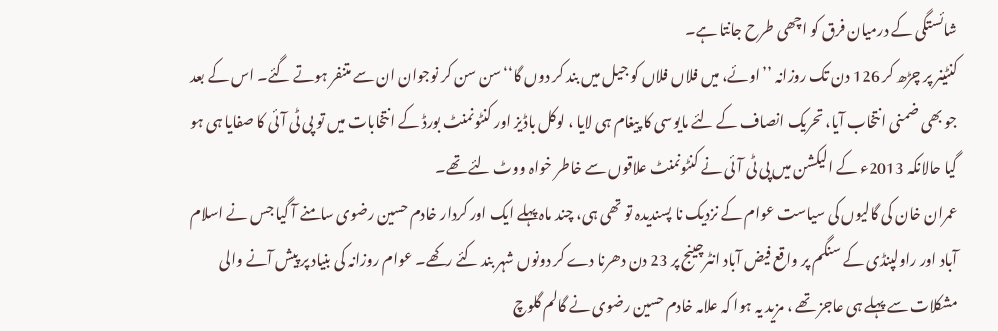شائستگی کے درمیان فرق کو اچھی طرح جانتا ہے۔
کنٹینر پر چڑھ کر 126 دن تک روزانہ ’’اوئے، میں فلاں فلاں کو جیل میں بند کر دوں گا‘‘سن سن کر نوجوان ان سے متنفر ہوتے گئے۔ اس کے بعد جو بھی ضمنی انتخاب آیا، تحریک انصاف کے لئے مایوسی کا پیغام ہی لایا ، لوکل باڈیز اور کنٹونمنٹ بورڈ کے انتخابات میں تو پی ٹی آئی کا صفایا ہی ہو گیا حالانکہ 2013ء کے الیکشن میں پی ٹی آئی نے کنٹونمنٹ علاقوں سے خاطر خواہ ووٹ لئے تھے۔
عمران خان کی گالیوں کی سیاست عوام کے نزدیک نا پسندیدہ تو تھی ہی، چند ماہ پہلے ایک اور کردار خادم حسین رضوی سامنے آ گیا جس نے اسلام آباد اور راولپنڈی کے سنگم پر واقع فیض آباد انٹرچینج پر 23 دن دھرنا دے کر دونوں شہر بند کئے رکھے۔ عوام روزانہ کی بنیاد پر پیش آنے والی مشکلات سے پہلے ہی عاجز تھے ، مزید یہ ہوا کہ علامہ خادم حسین رضوی نے گالم گلوچ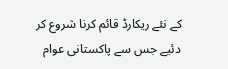کے نئے ریکارڈ قائم کرنا شروع کر دئیے جس سے پاکستانی عوام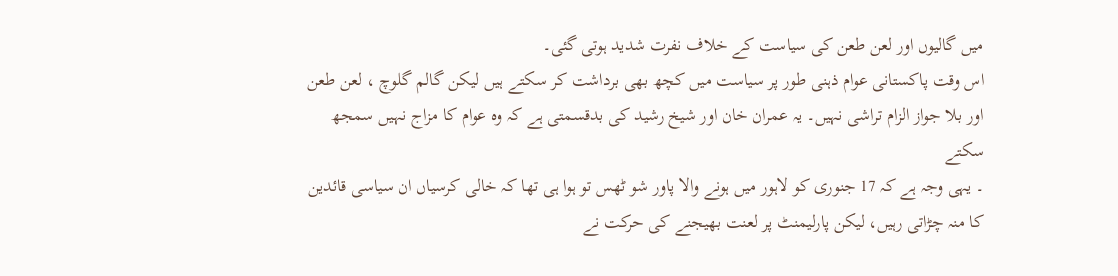میں گالیوں اور لعن طعن کی سیاست کے خلاف نفرت شدید ہوتی گئی۔
اس وقت پاکستانی عوام ذہنی طور پر سیاست میں کچھ بھی برداشت کر سکتے ہیں لیکن گالم گلوچ ، لعن طعن اور بلا جواز الزام تراشی نہیں۔ یہ عمران خان اور شیخ رشید کی بدقسمتی ہے کہ وہ عوام کا مزاج نہیں سمجھ سکتے
۔ یہی وجہ ہے کہ 17 جنوری کو لاہور میں ہونے والا پاور شو ٹھس تو ہوا ہی تھا کہ خالی کرسیاں ان سیاسی قائدین کا منہ چڑاتی رہیں، لیکن پارلیمنٹ پر لعنت بھیجنے کی حرکت نے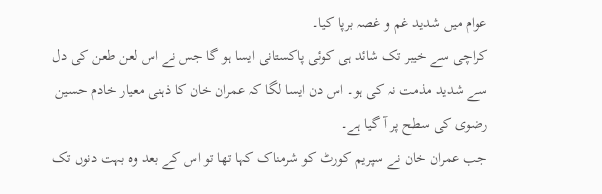عوام میں شدید غم و غصہ برپا کیا۔
کراچی سے خیبر تک شائد ہی کوئی پاکستانی ایسا ہو گا جس نے اس لعن طعن کی دل سے شدید مذمت نہ کی ہو۔ اس دن ایسا لگا کہ عمران خان کا ذہنی معیار خادم حسین رضوی کی سطح پر آ گیا ہے۔
جب عمران خان نے سپریم کورٹ کو شرمناک کہا تھا تو اس کے بعد وہ بہت دنوں تک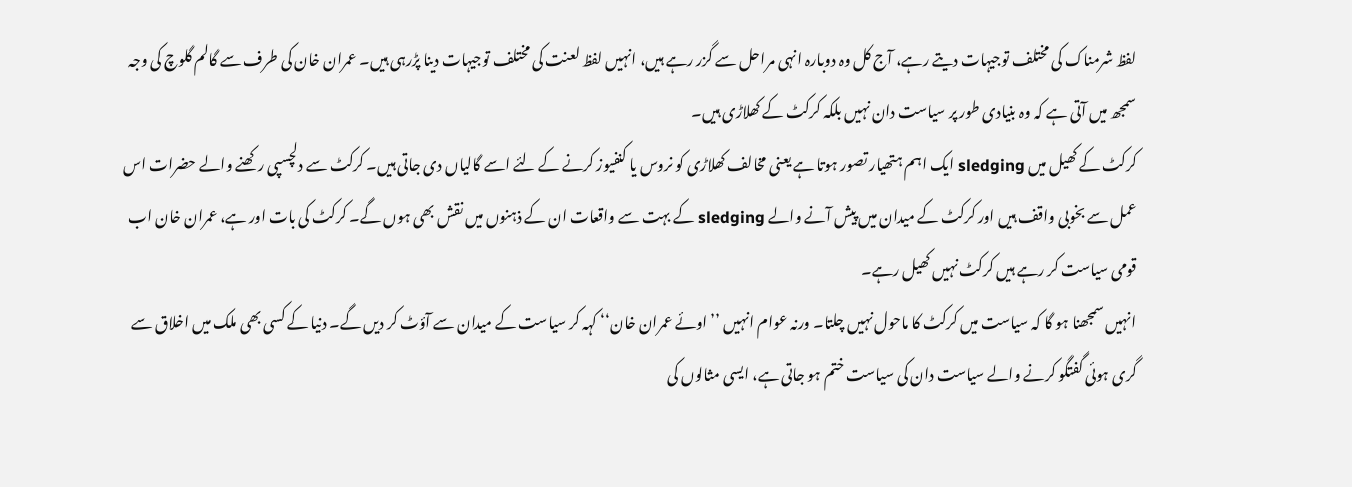لفظ شرمناک کی مختلف توجیہات دیتے رہے، آج کل وہ دوبارہ انہی مراحل سے گزر رہے ہیں، انہیں لفظ لعنت کی مختلف توجیہات دینا پڑرہی ہیں۔ عمران خان کی طرف سے گالم گلوچ کی وجہ سمجھ میں آتی ہے کہ وہ بنیادی طور پر سیاست دان نہیں بلکہ کرکٹ کے کھلاڑی ہیں۔
کرکٹ کے کھیل میں sledging ایک اہم ہتھیار تصور ہوتا ہے یعنی مخالف کھلاڑی کو نروس یا کنفیوز کرنے کے لئے اسے گالیاں دی جاتی ہیں۔ کرکٹ سے دلچسپی رکھنے والے حضرات اس عمل سے بخوبی واقف ہیں اور کرکٹ کے میدان میں پیش آنے والے sledging کے بہت سے واقعات ان کے ذہنوں میں نقش بھی ہوں گے۔ کرکٹ کی بات اور ہے، عمران خان اب قومی سیاست کر رہے ہیں کرکٹ نہیں کھیل رہے۔
انہیں سمجھنا ہو گا کہ سیاست میں کرکٹ کا ماحول نہیں چلتا۔ ورنہ عوام انہیں ’’اوئے عمران خان‘‘ کہہ کر سیاست کے میدان سے آؤٹ کر دیں گے۔ دنیا کے کسی بھی ملک میں اخلاق سے گری ہوئی گفتگو کرنے والے سیاست دان کی سیاست ختم ہو جاتی ہے، ایسی مثالوں کی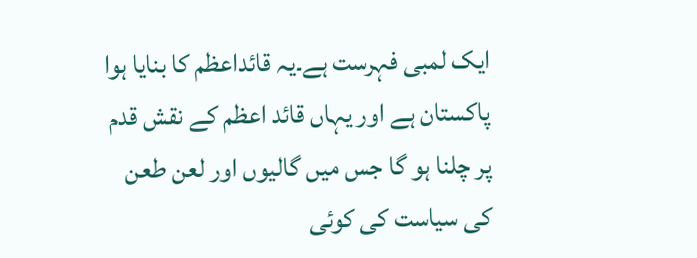ایک لمبی فہرست ہے۔یہ قائداعظم کا بنایا ہوا پاکستان ہے اور یہاں قائد اعظم کے نقش قدم پر چلنا ہو گا جس میں گالیوں اور لعن طعن کی سیاست کی کوئی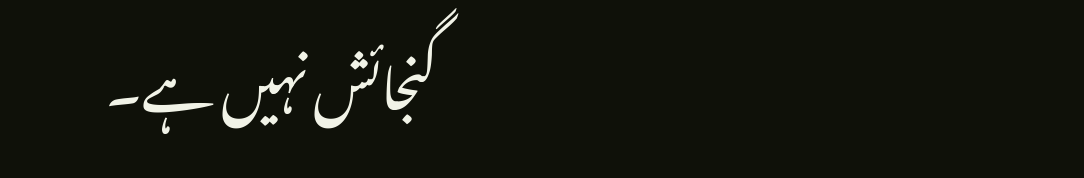گنجائش نہیں ہے۔